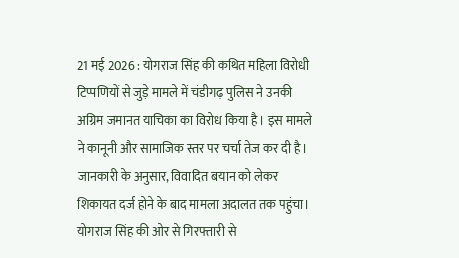21 मई 2026 : योगराज सिंह की कथित महिला विरोधी टिप्पणियों से जुड़े मामले में चंडीगढ़ पुलिस ने उनकी अग्रिम जमानत याचिका का विरोध किया है। इस मामले ने कानूनी और सामाजिक स्तर पर चर्चा तेज कर दी है।
जानकारी के अनुसार, विवादित बयान को लेकर शिकायत दर्ज होने के बाद मामला अदालत तक पहुंचा। योगराज सिंह की ओर से गिरफ्तारी से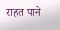राहत पाने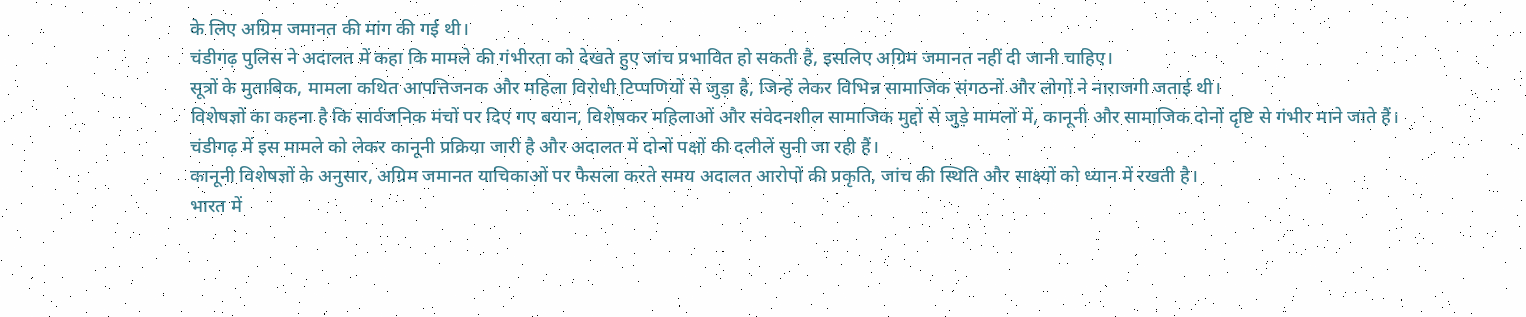के लिए अग्रिम जमानत की मांग की गई थी।
चंडीगढ़ पुलिस ने अदालत में कहा कि मामले की गंभीरता को देखते हुए जांच प्रभावित हो सकती है, इसलिए अग्रिम जमानत नहीं दी जानी चाहिए।
सूत्रों के मुताबिक, मामला कथित आपत्तिजनक और महिला विरोधी टिप्पणियों से जुड़ा है, जिन्हें लेकर विभिन्न सामाजिक संगठनों और लोगों ने नाराजगी जताई थी।
विशेषज्ञों का कहना है कि सार्वजनिक मंचों पर दिए गए बयान, विशेषकर महिलाओं और संवेदनशील सामाजिक मुद्दों से जुड़े मामलों में, कानूनी और सामाजिक दोनों दृष्टि से गंभीर माने जाते हैं।
चंडीगढ़ में इस मामले को लेकर कानूनी प्रक्रिया जारी है और अदालत में दोनों पक्षों की दलीलें सुनी जा रही हैं।
कानूनी विशेषज्ञों के अनुसार, अग्रिम जमानत याचिकाओं पर फैसला करते समय अदालत आरोपों की प्रकृति, जांच की स्थिति और साक्ष्यों को ध्यान में रखती है।
भारत में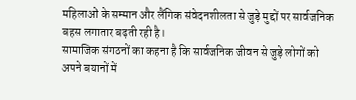महिलाओं के सम्मान और लैंगिक संवेदनशीलता से जुड़े मुद्दों पर सार्वजनिक बहस लगातार बढ़ती रही है।
सामाजिक संगठनों का कहना है कि सार्वजनिक जीवन से जुड़े लोगों को अपने बयानों में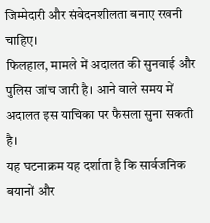जिम्मेदारी और संवेदनशीलता बनाए रखनी चाहिए।
फिलहाल, मामले में अदालत की सुनवाई और पुलिस जांच जारी है। आने वाले समय में अदालत इस याचिका पर फैसला सुना सकती है।
यह घटनाक्रम यह दर्शाता है कि सार्वजनिक बयानों और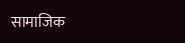सामाजिक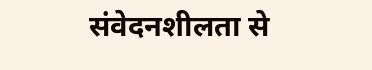संवेदनशीलता से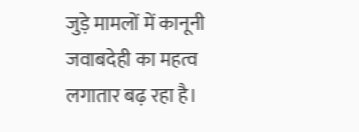जुड़े मामलों में कानूनी जवाबदेही का महत्व लगातार बढ़ रहा है।